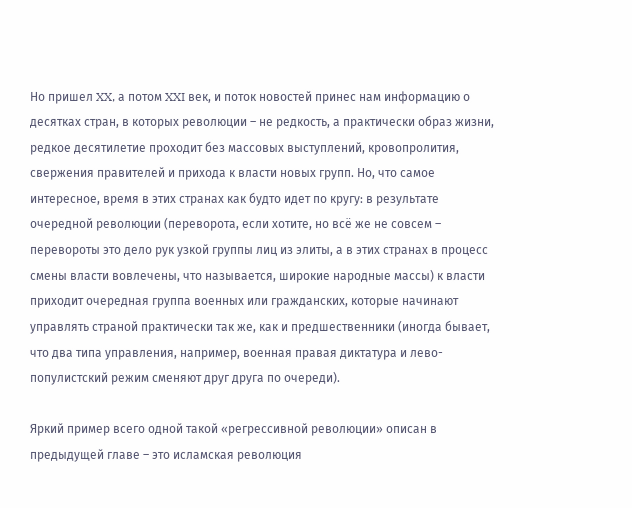Но пришел XX, а потом XXI век, и поток новостей принес нам информацию о десятках стран, в которых революции – не редкость, а практически образ жизни, редкое десятилетие проходит без массовых выступлений, кровопролития, свержения правителей и прихода к власти новых групп. Но, что самое интересное, время в этих странах как будто идет по кругу: в результате очередной революции (переворота, если хотите, но всё же не совсем – перевороты это дело рук узкой группы лиц из элиты, а в этих странах в процесс смены власти вовлечены, что называется, широкие народные массы) к власти приходит очередная группа военных или гражданских, которые начинают управлять страной практически так же, как и предшественники (иногда бывает, что два типа управления, например, военная правая диктатура и лево-популистский режим сменяют друг друга по очереди).

Яркий пример всего одной такой «регрессивной революции» описан в предыдущей главе – это исламская революция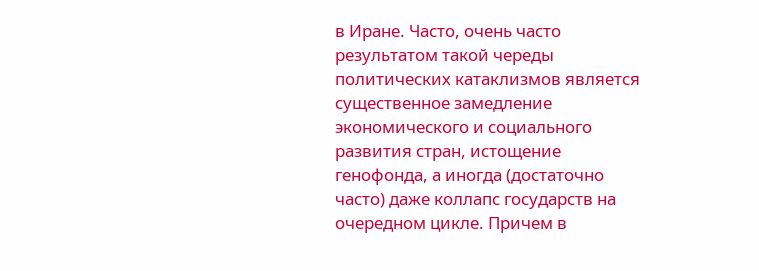в Иране. Часто, очень часто результатом такой череды политических катаклизмов является существенное замедление экономического и социального развития стран, истощение генофонда, а иногда (достаточно часто) даже коллапс государств на очередном цикле. Причем в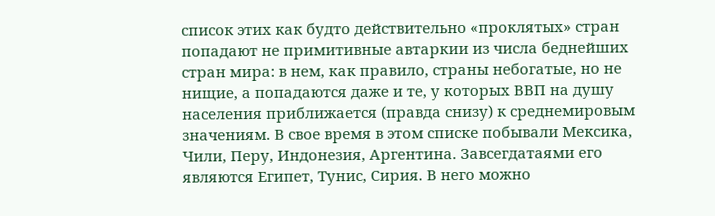список этих как будто действительно «проклятых» стран попадают не примитивные автаркии из числа беднейших стран мира: в нем, как правило, страны небогатые, но не нищие, а попадаются даже и те, у которых ВВП на душу населения приближается (правда снизу) к среднемировым значениям. В свое время в этом списке побывали Мексика, Чили, Перу, Индонезия, Аргентина. Завсегдатаями его являются Египет, Тунис, Сирия. В него можно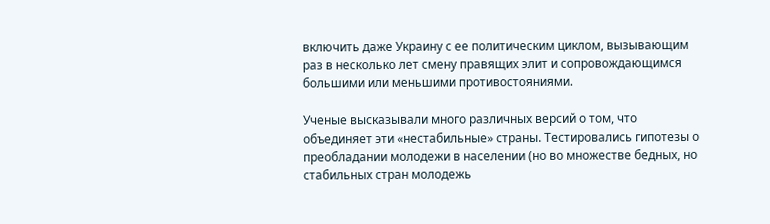включить даже Украину с ее политическим циклом, вызывающим раз в несколько лет смену правящих элит и сопровождающимся большими или меньшими противостояниями.

Ученые высказывали много различных версий о том, что объединяет эти «нестабильные» страны. Тестировались гипотезы о преобладании молодежи в населении (но во множестве бедных, но стабильных стран молодежь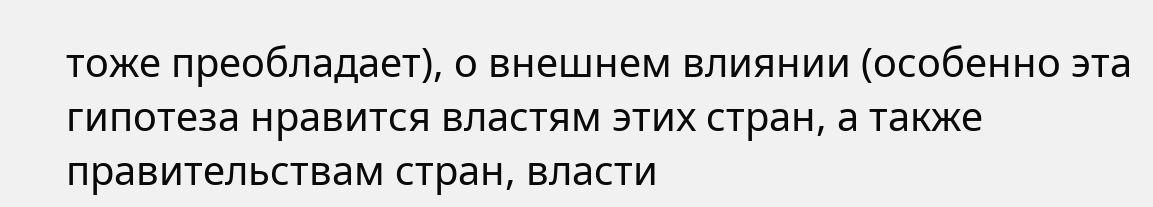тоже преобладает), о внешнем влиянии (особенно эта гипотеза нравится властям этих стран, а также правительствам стран, власти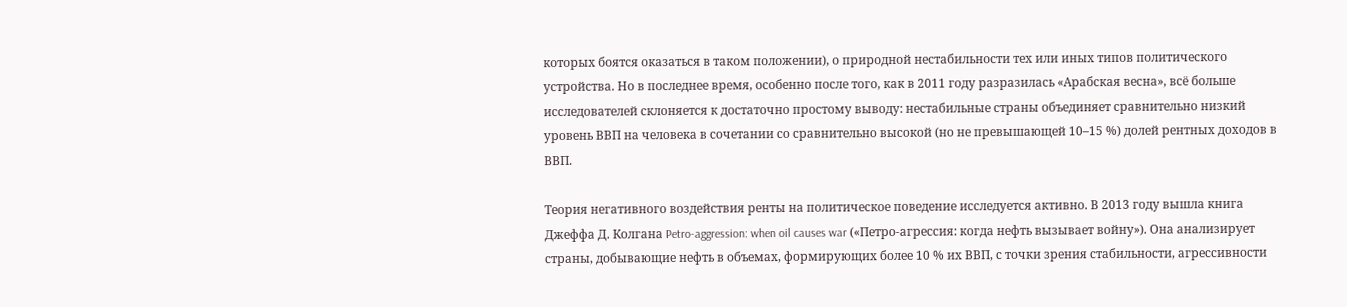которых боятся оказаться в таком положении), о природной нестабильности тех или иных типов политического устройства. Но в последнее время, особенно после того, как в 2011 году разразилась «Арабская весна», всё больше исследователей склоняется к достаточно простому выводу: нестабильные страны объединяет сравнительно низкий уровень ВВП на человека в сочетании со сравнительно высокой (но не превышающей 10–15 %) долей рентных доходов в ВВП.

Теория негативного воздействия ренты на политическое поведение исследуется активно. В 2013 году вышла книга Джеффа Д. Колгана Petro-aggression: when oil causes war («Петро-агрессия: когда нефть вызывает войну»). Она анализирует страны, добывающие нефть в объемах, формирующих более 10 % их ВВП, с точки зрения стабильности, агрессивности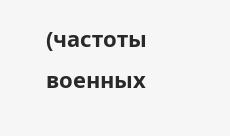(частоты военных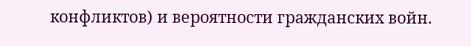конфликтов) и вероятности гражданских войн.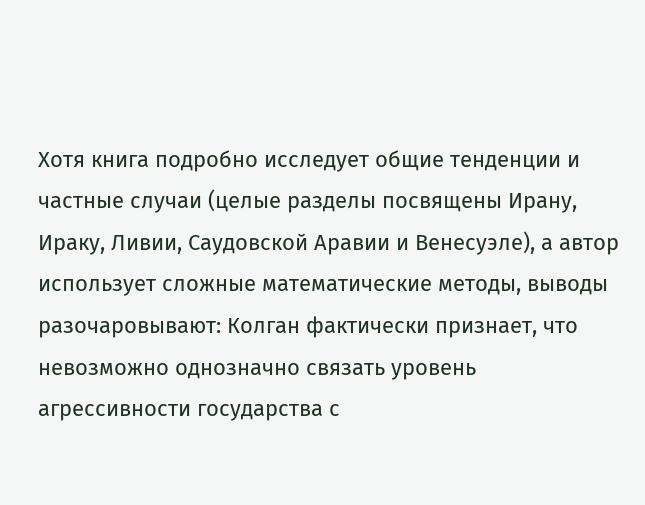Хотя книга подробно исследует общие тенденции и частные случаи (целые разделы посвящены Ирану, Ираку, Ливии, Саудовской Аравии и Венесуэле), а автор использует сложные математические методы, выводы разочаровывают: Колган фактически признает, что невозможно однозначно связать уровень агрессивности государства с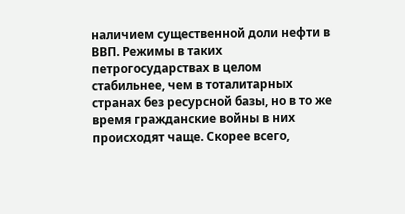наличием существенной доли нефти в ВВП. Режимы в таких петрогосударствах в целом стабильнее, чем в тоталитарных странах без ресурсной базы, но в то же время гражданские войны в них происходят чаще. Скорее всего,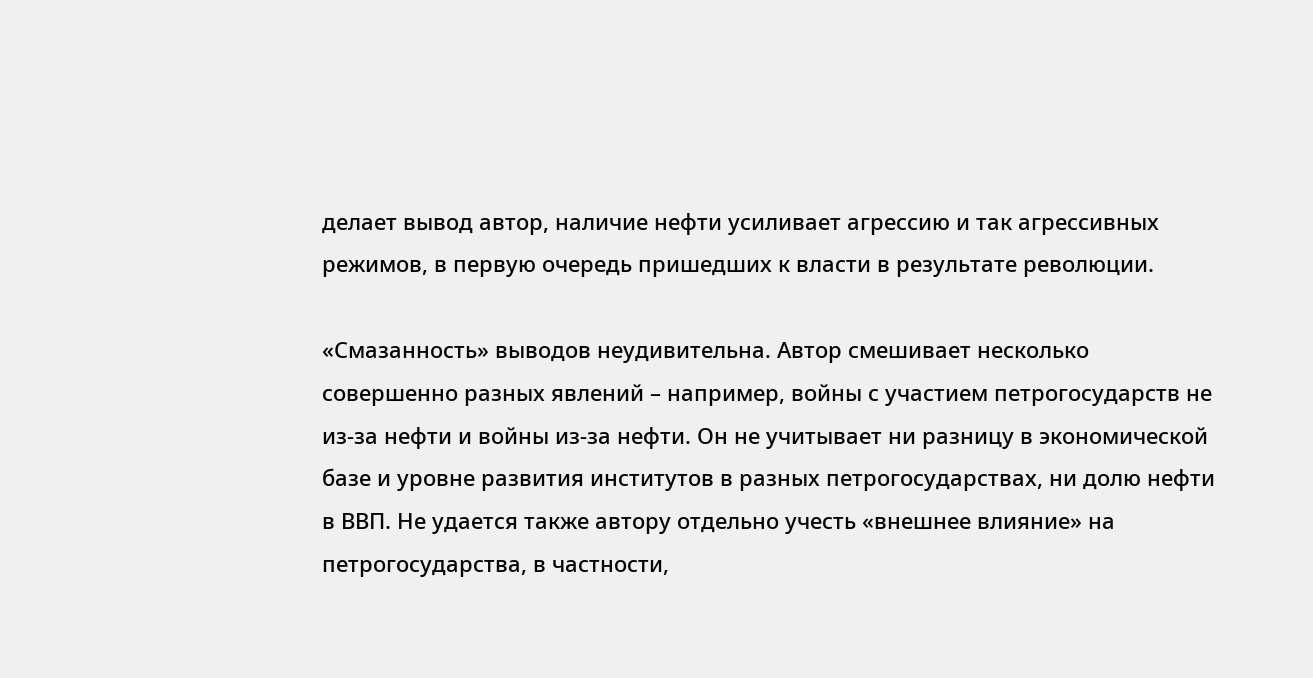делает вывод автор, наличие нефти усиливает агрессию и так агрессивных режимов, в первую очередь пришедших к власти в результате революции.

«Смазанность» выводов неудивительна. Автор смешивает несколько совершенно разных явлений – например, войны с участием петрогосударств не из-за нефти и войны из-за нефти. Он не учитывает ни разницу в экономической базе и уровне развития институтов в разных петрогосударствах, ни долю нефти в ВВП. Не удается также автору отдельно учесть «внешнее влияние» на петрогосударства, в частности,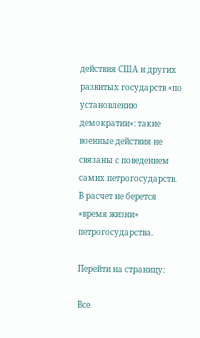действия США и других развитых государств «по установлению демократии»: такие военные действия не связаны с поведением самих петрогосударств. В расчет не берется «время жизни» петрогосударства.

Перейти на страницу:

Все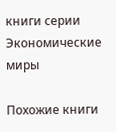книги серии Экономические миры

Похожие книги